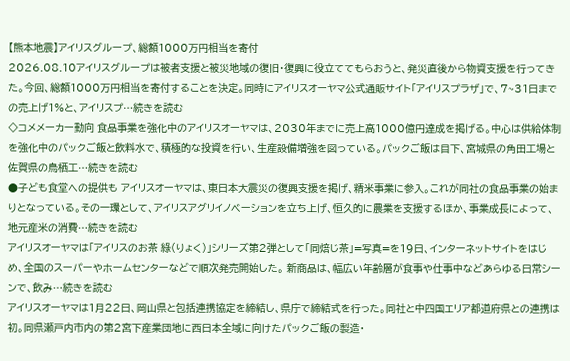【熊本地震】アイリスグループ、総額1000万円相当を寄付
2026.08.10アイリスグループは被者支援と被災地域の復旧・復興に役立ててもらおうと、発災直後から物資支援を行ってきた。今回、総額1000万円相当を寄付することを決定。同時にアイリスオーヤマ公式通販サイト「アイリスプラザ」で、7~31日までの売上げ1%と、アイリスプ…続きを読む
◇コメメーカー動向 食品事業を強化中のアイリスオーヤマは、2030年までに売上高1000億円達成を掲げる。中心は供給体制を強化中のパックご飯と飲料水で、積極的な投資を行い、生産設備増強を図っている。パックご飯は目下、宮城県の角田工場と佐賀県の鳥栖工…続きを読む
●子ども食堂への提供も アイリスオーヤマは、東日本大震災の復興支援を掲げ、精米事業に参入。これが同社の食品事業の始まりとなっている。その一環として、アイリスアグリイノベーションを立ち上げ、恒久的に農業を支援するほか、事業成長によって、地元産米の消費…続きを読む
アイリスオーヤマは「アイリスのお茶 綠(りょく)」シリーズ第2弾として「同焙じ茶」=写真=を19日、インターネットサイトをはじめ、全国のスーパーやホームセンターなどで順次発売開始した。 新商品は、幅広い年齢層が食事や仕事中などあらゆる日常シーンで、飲み…続きを読む
アイリスオーヤマは1月22日、岡山県と包括連携協定を締結し、県庁で締結式を行った。同社と中四国エリア都道府県との連携は初。同県瀬戸内市内の第2宮下産業団地に西日本全域に向けたパックご飯の製造・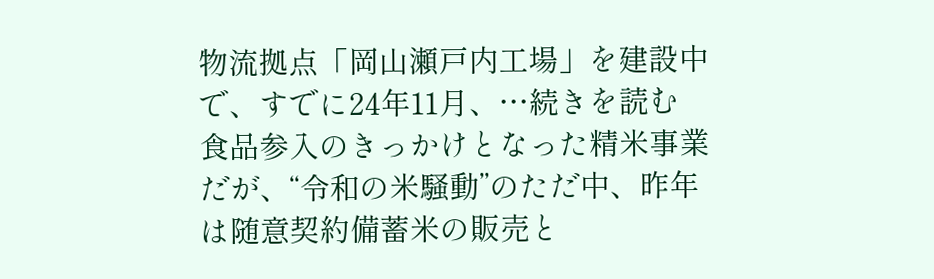物流拠点「岡山瀬戸内工場」を建設中で、すでに24年11月、…続きを読む
食品参入のきっかけとなった精米事業だが、“令和の米騒動”のただ中、昨年は随意契約備蓄米の販売と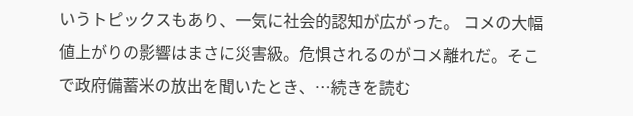いうトピックスもあり、一気に社会的認知が広がった。 コメの大幅値上がりの影響はまさに災害級。危惧されるのがコメ離れだ。そこで政府備蓄米の放出を聞いたとき、…続きを読む